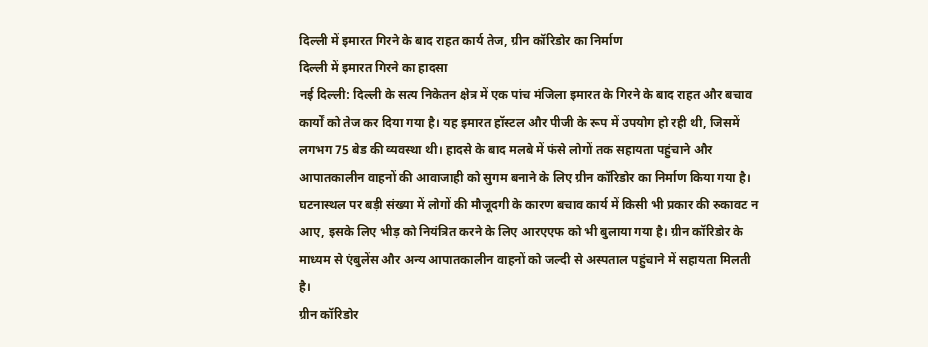दिल्ली में इमारत गिरने के बाद राहत कार्य तेज, ग्रीन कॉरिडोर का निर्माण
दिल्ली में इमारत गिरने का हादसा
नई दिल्ली: दिल्ली के सत्य निकेतन क्षेत्र में एक पांच मंजिला इमारत के गिरने के बाद राहत और बचाव कार्यों को तेज कर दिया गया है। यह इमारत हॉस्टल और पीजी के रूप में उपयोग हो रही थी, जिसमें लगभग 75 बेड की व्यवस्था थी। हादसे के बाद मलबे में फंसे लोगों तक सहायता पहुंचाने और आपातकालीन वाहनों की आवाजाही को सुगम बनाने के लिए ग्रीन कॉरिडोर का निर्माण किया गया है।
घटनास्थल पर बड़ी संख्या में लोगों की मौजूदगी के कारण बचाव कार्य में किसी भी प्रकार की रुकावट न आए, इसके लिए भीड़ को नियंत्रित करने के लिए आरएएफ को भी बुलाया गया है। ग्रीन कॉरिडोर के माध्यम से एंबुलेंस और अन्य आपातकालीन वाहनों को जल्दी से अस्पताल पहुंचाने में सहायता मिलती है।
ग्रीन कॉरिडोर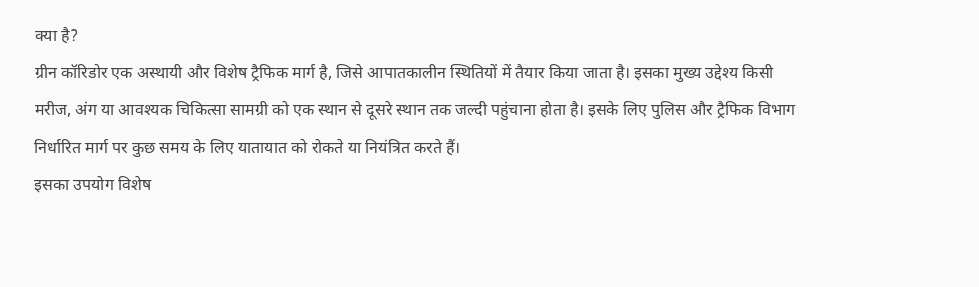क्या है?
ग्रीन कॉरिडोर एक अस्थायी और विशेष ट्रैफिक मार्ग है, जिसे आपातकालीन स्थितियों में तैयार किया जाता है। इसका मुख्य उद्देश्य किसी मरीज, अंग या आवश्यक चिकित्सा सामग्री को एक स्थान से दूसरे स्थान तक जल्दी पहुंचाना होता है। इसके लिए पुलिस और ट्रैफिक विभाग निर्धारित मार्ग पर कुछ समय के लिए यातायात को रोकते या नियंत्रित करते हैं।
इसका उपयोग विशेष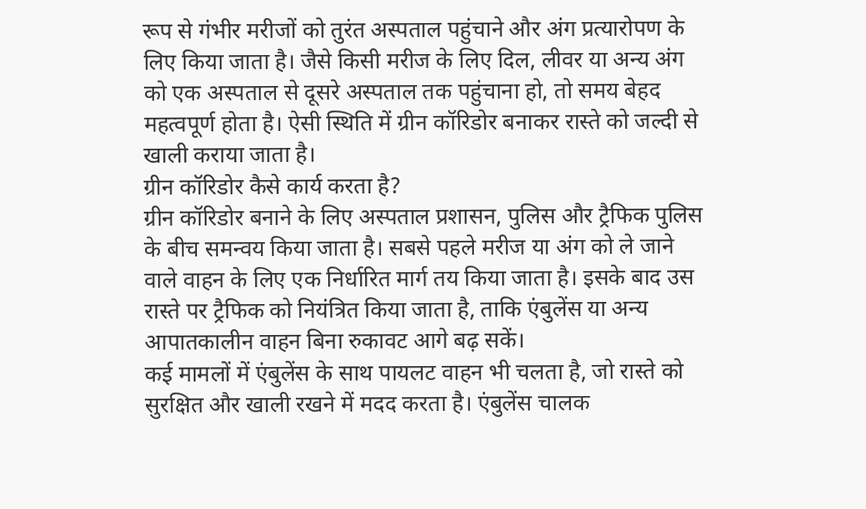रूप से गंभीर मरीजों को तुरंत अस्पताल पहुंचाने और अंग प्रत्यारोपण के लिए किया जाता है। जैसे किसी मरीज के लिए दिल, लीवर या अन्य अंग को एक अस्पताल से दूसरे अस्पताल तक पहुंचाना हो, तो समय बेहद महत्वपूर्ण होता है। ऐसी स्थिति में ग्रीन कॉरिडोर बनाकर रास्ते को जल्दी से खाली कराया जाता है।
ग्रीन कॉरिडोर कैसे कार्य करता है?
ग्रीन कॉरिडोर बनाने के लिए अस्पताल प्रशासन, पुलिस और ट्रैफिक पुलिस के बीच समन्वय किया जाता है। सबसे पहले मरीज या अंग को ले जाने वाले वाहन के लिए एक निर्धारित मार्ग तय किया जाता है। इसके बाद उस रास्ते पर ट्रैफिक को नियंत्रित किया जाता है, ताकि एंबुलेंस या अन्य आपातकालीन वाहन बिना रुकावट आगे बढ़ सकें।
कई मामलों में एंबुलेंस के साथ पायलट वाहन भी चलता है, जो रास्ते को सुरक्षित और खाली रखने में मदद करता है। एंबुलेंस चालक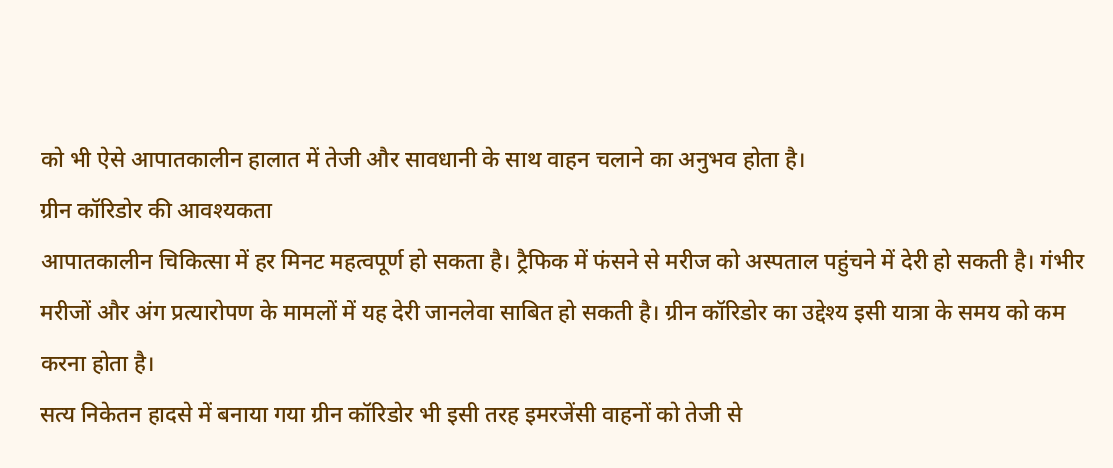को भी ऐसे आपातकालीन हालात में तेजी और सावधानी के साथ वाहन चलाने का अनुभव होता है।
ग्रीन कॉरिडोर की आवश्यकता
आपातकालीन चिकित्सा में हर मिनट महत्वपूर्ण हो सकता है। ट्रैफिक में फंसने से मरीज को अस्पताल पहुंचने में देरी हो सकती है। गंभीर मरीजों और अंग प्रत्यारोपण के मामलों में यह देरी जानलेवा साबित हो सकती है। ग्रीन कॉरिडोर का उद्देश्य इसी यात्रा के समय को कम करना होता है।
सत्य निकेतन हादसे में बनाया गया ग्रीन कॉरिडोर भी इसी तरह इमरजेंसी वाहनों को तेजी से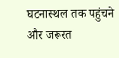घटनास्थल तक पहुंचने और जरूरत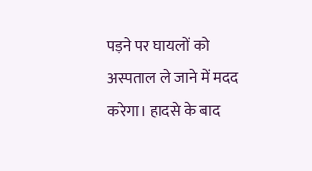पड़ने पर घायलों को अस्पताल ले जाने में मदद करेगा। हादसे के बाद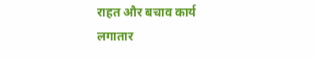राहत और बचाव कार्य लगातार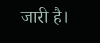जारी है।